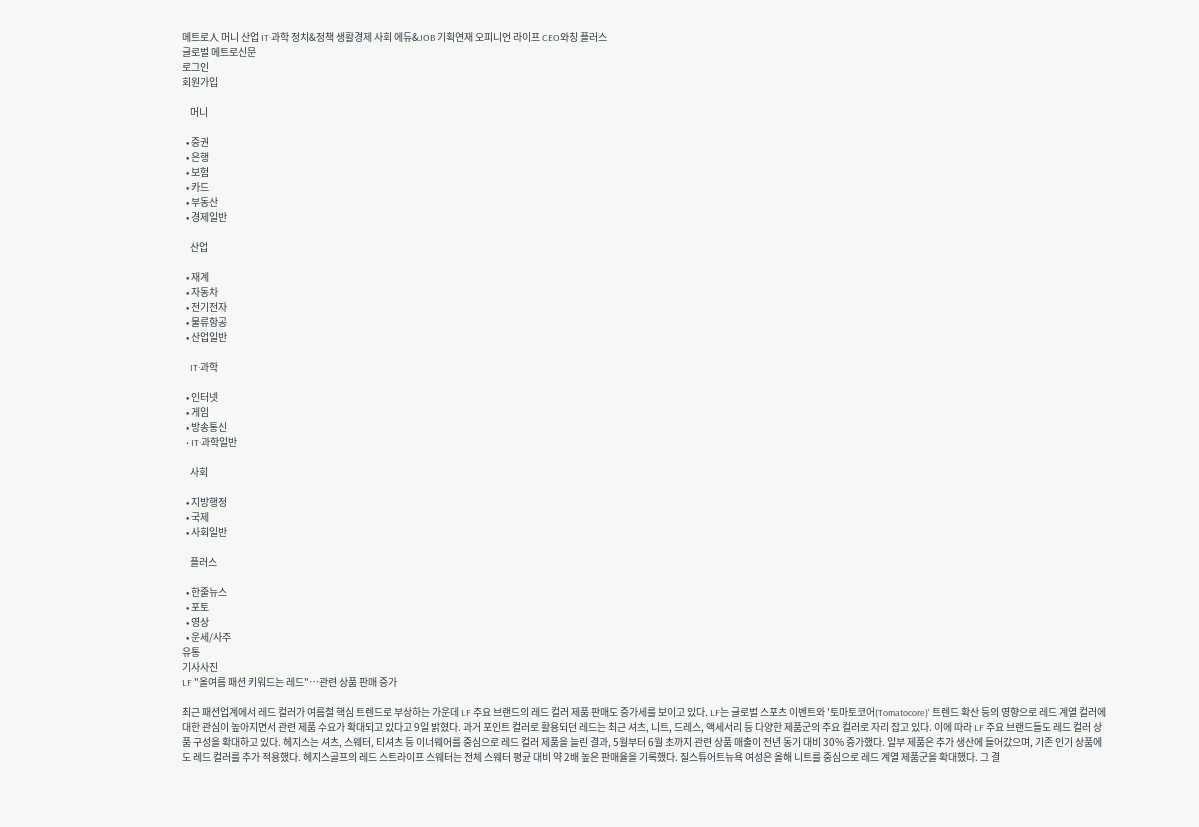메트로人 머니 산업 IT·과학 정치&정책 생활경제 사회 에듀&JOB 기획연재 오피니언 라이프 CEO와칭 플러스
글로벌 메트로신문
로그인
회원가입

    머니

  • 증권
  • 은행
  • 보험
  • 카드
  • 부동산
  • 경제일반

    산업

  • 재계
  • 자동차
  • 전기전자
  • 물류항공
  • 산업일반

    IT·과학

  • 인터넷
  • 게임
  • 방송통신
  • IT·과학일반

    사회

  • 지방행정
  • 국제
  • 사회일반

    플러스

  • 한줄뉴스
  • 포토
  • 영상
  • 운세/사주
유통
기사사진
LF "올여름 패션 키워드는 레드"…관련 상품 판매 증가

최근 패션업계에서 레드 컬러가 여름철 핵심 트렌드로 부상하는 가운데 LF 주요 브랜드의 레드 컬러 제품 판매도 증가세를 보이고 있다. LF는 글로벌 스포츠 이벤트와 '토마토코어(Tomatocore)' 트렌드 확산 등의 영향으로 레드 계열 컬러에 대한 관심이 높아지면서 관련 제품 수요가 확대되고 있다고 9일 밝혔다. 과거 포인트 컬러로 활용되던 레드는 최근 셔츠, 니트, 드레스, 액세서리 등 다양한 제품군의 주요 컬러로 자리 잡고 있다. 이에 따라 LF 주요 브랜드들도 레드 컬러 상품 구성을 확대하고 있다. 헤지스는 셔츠, 스웨터, 티셔츠 등 이너웨어를 중심으로 레드 컬러 제품을 늘린 결과, 5월부터 6월 초까지 관련 상품 매출이 전년 동기 대비 30% 증가했다. 일부 제품은 추가 생산에 들어갔으며, 기존 인기 상품에도 레드 컬러를 추가 적용했다. 헤지스골프의 레드 스트라이프 스웨터는 전체 스웨터 평균 대비 약 2배 높은 판매율을 기록했다. 질스튜어트뉴욕 여성은 올해 니트를 중심으로 레드 계열 제품군을 확대했다. 그 결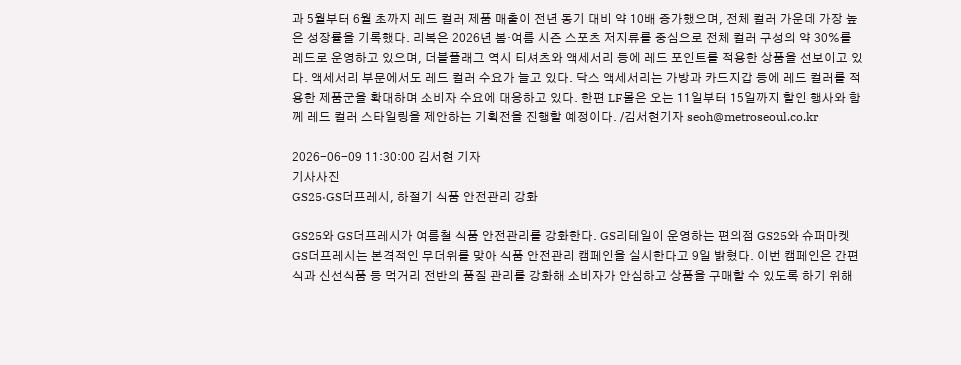과 5월부터 6월 초까지 레드 컬러 제품 매출이 전년 동기 대비 약 10배 증가했으며, 전체 컬러 가운데 가장 높은 성장률을 기록했다. 리복은 2026년 봄·여름 시즌 스포츠 저지류를 중심으로 전체 컬러 구성의 약 30%를 레드로 운영하고 있으며, 더블플래그 역시 티셔츠와 액세서리 등에 레드 포인트를 적용한 상품을 선보이고 있다. 액세서리 부문에서도 레드 컬러 수요가 늘고 있다. 닥스 액세서리는 가방과 카드지갑 등에 레드 컬러를 적용한 제품군을 확대하며 소비자 수요에 대응하고 있다. 한편 LF몰은 오는 11일부터 15일까지 할인 행사와 함께 레드 컬러 스타일링을 제안하는 기획전을 진행할 예정이다. /김서현기자 seoh@metroseoul.co.kr

2026-06-09 11:30:00 김서현 기자
기사사진
GS25·GS더프레시, 하절기 식품 안전관리 강화

GS25와 GS더프레시가 여름철 식품 안전관리를 강화한다. GS리테일이 운영하는 편의점 GS25와 슈퍼마켓 GS더프레시는 본격적인 무더위를 맞아 식품 안전관리 캠페인을 실시한다고 9일 밝혔다. 이번 캠페인은 간편식과 신선식품 등 먹거리 전반의 품질 관리를 강화해 소비자가 안심하고 상품을 구매할 수 있도록 하기 위해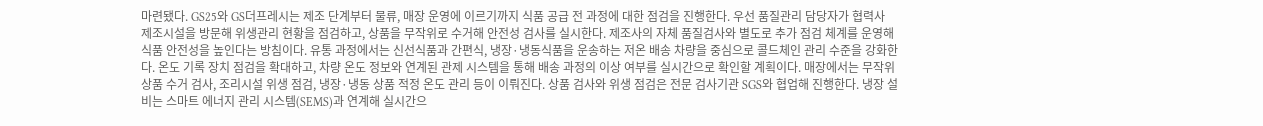마련됐다. GS25와 GS더프레시는 제조 단계부터 물류, 매장 운영에 이르기까지 식품 공급 전 과정에 대한 점검을 진행한다. 우선 품질관리 담당자가 협력사 제조시설을 방문해 위생관리 현황을 점검하고, 상품을 무작위로 수거해 안전성 검사를 실시한다. 제조사의 자체 품질검사와 별도로 추가 점검 체계를 운영해 식품 안전성을 높인다는 방침이다. 유통 과정에서는 신선식품과 간편식, 냉장·냉동식품을 운송하는 저온 배송 차량을 중심으로 콜드체인 관리 수준을 강화한다. 온도 기록 장치 점검을 확대하고, 차량 온도 정보와 연계된 관제 시스템을 통해 배송 과정의 이상 여부를 실시간으로 확인할 계획이다. 매장에서는 무작위 상품 수거 검사, 조리시설 위생 점검, 냉장·냉동 상품 적정 온도 관리 등이 이뤄진다. 상품 검사와 위생 점검은 전문 검사기관 SGS와 협업해 진행한다. 냉장 설비는 스마트 에너지 관리 시스템(SEMS)과 연계해 실시간으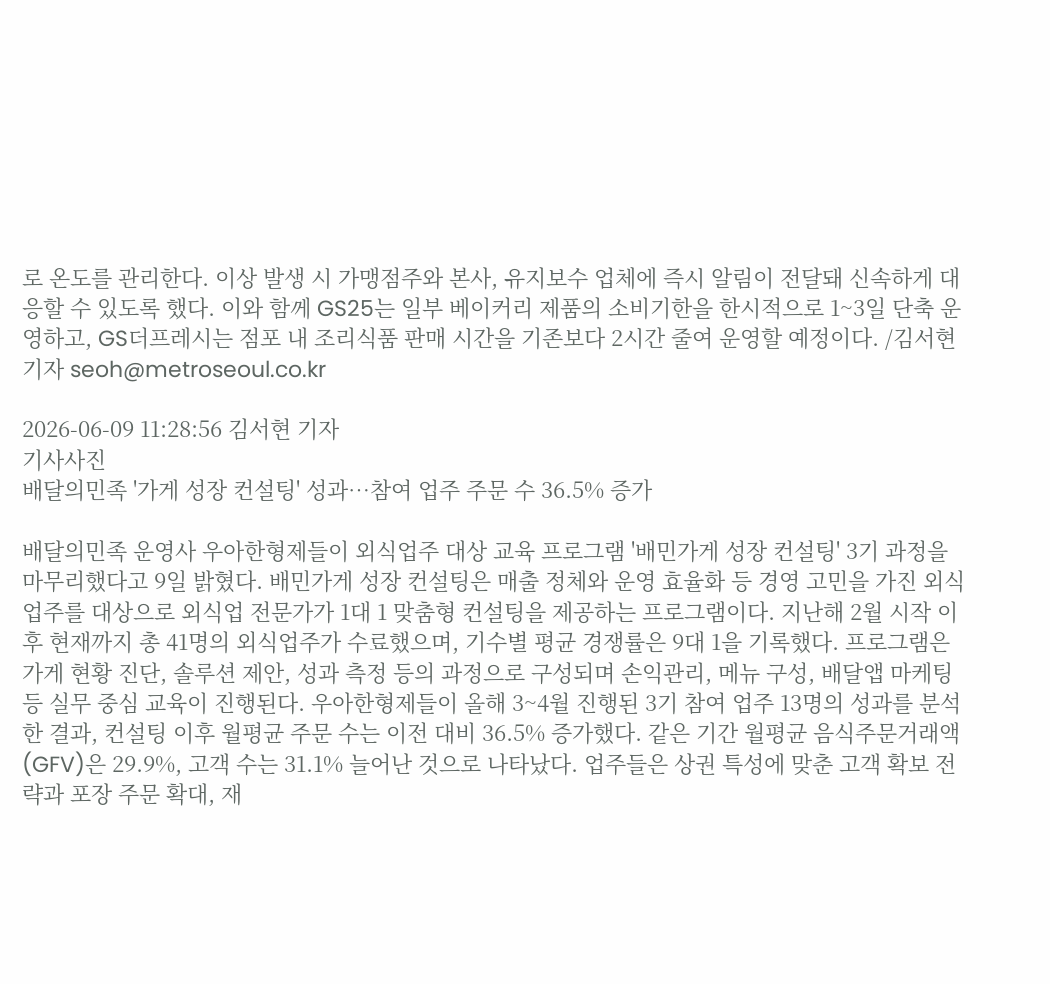로 온도를 관리한다. 이상 발생 시 가맹점주와 본사, 유지보수 업체에 즉시 알림이 전달돼 신속하게 대응할 수 있도록 했다. 이와 함께 GS25는 일부 베이커리 제품의 소비기한을 한시적으로 1~3일 단축 운영하고, GS더프레시는 점포 내 조리식품 판매 시간을 기존보다 2시간 줄여 운영할 예정이다. /김서현기자 seoh@metroseoul.co.kr

2026-06-09 11:28:56 김서현 기자
기사사진
배달의민족 '가게 성장 컨설팅' 성과…참여 업주 주문 수 36.5% 증가

배달의민족 운영사 우아한형제들이 외식업주 대상 교육 프로그램 '배민가게 성장 컨설팅' 3기 과정을 마무리했다고 9일 밝혔다. 배민가게 성장 컨설팅은 매출 정체와 운영 효율화 등 경영 고민을 가진 외식업주를 대상으로 외식업 전문가가 1대 1 맞춤형 컨설팅을 제공하는 프로그램이다. 지난해 2월 시작 이후 현재까지 총 41명의 외식업주가 수료했으며, 기수별 평균 경쟁률은 9대 1을 기록했다. 프로그램은 가게 현황 진단, 솔루션 제안, 성과 측정 등의 과정으로 구성되며 손익관리, 메뉴 구성, 배달앱 마케팅 등 실무 중심 교육이 진행된다. 우아한형제들이 올해 3~4월 진행된 3기 참여 업주 13명의 성과를 분석한 결과, 컨설팅 이후 월평균 주문 수는 이전 대비 36.5% 증가했다. 같은 기간 월평균 음식주문거래액(GFV)은 29.9%, 고객 수는 31.1% 늘어난 것으로 나타났다. 업주들은 상권 특성에 맞춘 고객 확보 전략과 포장 주문 확대, 재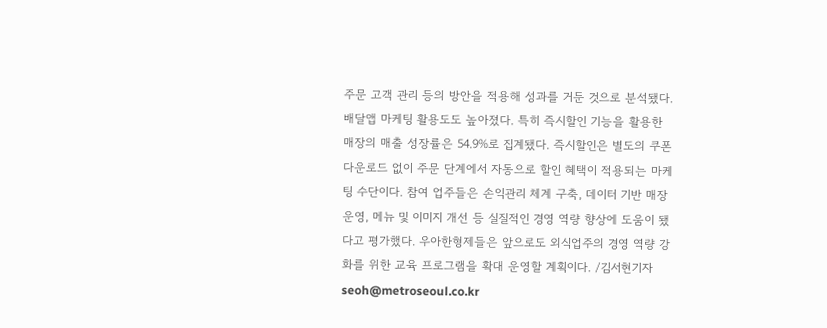주문 고객 관리 등의 방안을 적용해 성과를 거둔 것으로 분석됐다. 배달앱 마케팅 활용도도 높아졌다. 특히 즉시할인 기능을 활용한 매장의 매출 성장률은 54.9%로 집계됐다. 즉시할인은 별도의 쿠폰 다운로드 없이 주문 단계에서 자동으로 할인 혜택이 적용되는 마케팅 수단이다. 참여 업주들은 손익관리 체계 구축, 데이터 기반 매장 운영, 메뉴 및 이미지 개선 등 실질적인 경영 역량 향상에 도움이 됐다고 평가했다. 우아한형제들은 앞으로도 외식업주의 경영 역량 강화를 위한 교육 프로그램을 확대 운영할 계획이다. /김서현기자 seoh@metroseoul.co.kr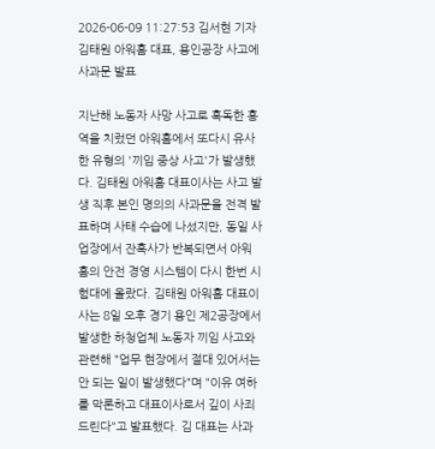2026-06-09 11:27:53 김서현 기자
김태원 아워홈 대표, 용인공장 사고에 사과문 발표

지난해 노동자 사망 사고로 혹독한 홍역을 치렀던 아워홈에서 또다시 유사한 유형의 '끼임 중상 사고'가 발생했다. 김태원 아워홈 대표이사는 사고 발생 직후 본인 명의의 사과문을 전격 발표하며 사태 수습에 나섰지만, 동일 사업장에서 잔혹사가 반복되면서 아워홈의 안전 경영 시스템이 다시 한번 시험대에 올랐다. 김태원 아워홈 대표이사는 8일 오후 경기 용인 제2공장에서 발생한 하청업체 노동자 끼임 사고와 관련해 "업무 현장에서 절대 있어서는 안 되는 일이 발생했다"며 "이유 여하를 막론하고 대표이사로서 깊이 사죄드린다"고 발표했다. 김 대표는 사과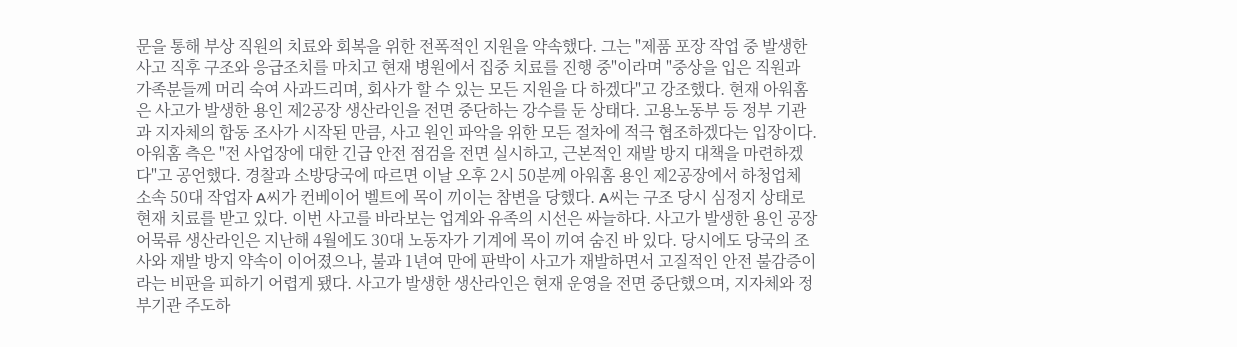문을 통해 부상 직원의 치료와 회복을 위한 전폭적인 지원을 약속했다. 그는 "제품 포장 작업 중 발생한 사고 직후 구조와 응급조치를 마치고 현재 병원에서 집중 치료를 진행 중"이라며 "중상을 입은 직원과 가족분들께 머리 숙여 사과드리며, 회사가 할 수 있는 모든 지원을 다 하겠다"고 강조했다. 현재 아워홈은 사고가 발생한 용인 제2공장 생산라인을 전면 중단하는 강수를 둔 상태다. 고용노동부 등 정부 기관과 지자체의 합동 조사가 시작된 만큼, 사고 원인 파악을 위한 모든 절차에 적극 협조하겠다는 입장이다. 아워홈 측은 "전 사업장에 대한 긴급 안전 점검을 전면 실시하고, 근본적인 재발 방지 대책을 마련하겠다"고 공언했다. 경찰과 소방당국에 따르면 이날 오후 2시 50분께 아워홈 용인 제2공장에서 하청업체 소속 50대 작업자 A씨가 컨베이어 벨트에 목이 끼이는 참변을 당했다. A씨는 구조 당시 심정지 상태로 현재 치료를 받고 있다. 이번 사고를 바라보는 업계와 유족의 시선은 싸늘하다. 사고가 발생한 용인 공장 어묵류 생산라인은 지난해 4월에도 30대 노동자가 기계에 목이 끼여 숨진 바 있다. 당시에도 당국의 조사와 재발 방지 약속이 이어졌으나, 불과 1년여 만에 판박이 사고가 재발하면서 고질적인 안전 불감증이라는 비판을 피하기 어렵게 됐다. 사고가 발생한 생산라인은 현재 운영을 전면 중단했으며, 지자체와 정부기관 주도하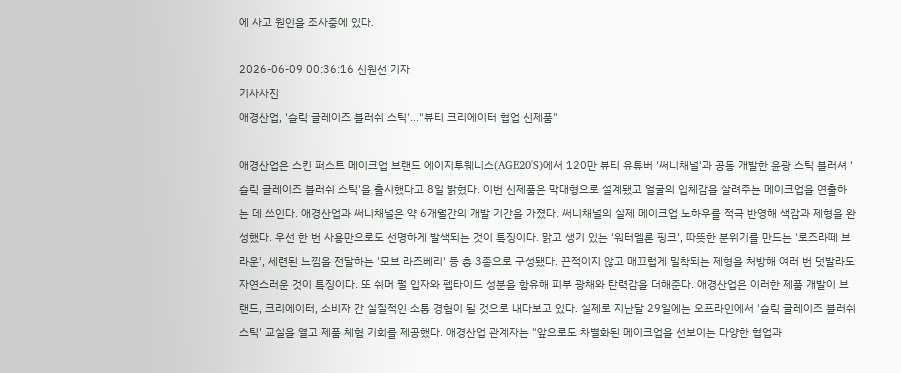에 사고 원인을 조사중에 있다.

2026-06-09 00:36:16 신원선 기자
기사사진
애경산업, '슬릭 글레이즈 블러쉬 스틱'..."뷰티 크리에이터 협업 신제품"

애경산업은 스킨 퍼스트 메이크업 브랜드 에이지투웨니스(AGE20'S)에서 120만 뷰티 유튜버 '써니채널'과 공동 개발한 윤광 스틱 블러셔 '슬릭 글레이즈 블러쉬 스틱'을 출시했다고 8일 밝혔다. 이번 신제품은 막대형으로 설계됐고 얼굴의 입체감을 살려주는 메이크업을 연출하는 데 쓰인다. 애경산업과 써니채널은 약 6개월간의 개발 기간을 가졌다. 써니채널의 실제 메이크업 노하우를 적극 반영해 색감과 제형을 완성했다. 우선 한 번 사용만으로도 선명하게 발색되는 것이 특징이다. 맑고 생기 있는 '워터멜론 핑크', 따뜻한 분위기를 만드는 '로즈라떼 브라운', 세련된 느낌을 전달하는 '모브 라즈베리' 등 총 3종으로 구성됐다. 끈적이지 않고 매끄럽게 밀착되는 제형을 처방해 여러 번 덧발라도 자연스러운 것이 특징이다. 또 쉬머 펄 입자와 펩타이드 성분을 함유해 피부 광채와 탄력감을 더해준다. 애경산업은 이러한 제품 개발이 브랜드, 크리에이터, 소비자 간 실질적인 소통 경험이 될 것으로 내다보고 있다. 실제로 지난달 29일에는 오프라인에서 '슬릭 글레이즈 블러쉬 스틱' 교실을 열고 제품 체험 기회를 제공했다. 애경산업 관계자는 "앞으로도 차별화된 메이크업을 선보이는 다양한 협업과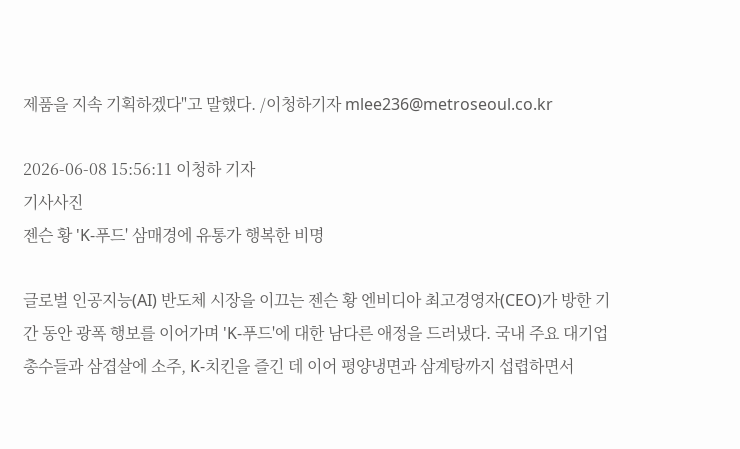제품을 지속 기획하겠다"고 말했다. /이청하기자 mlee236@metroseoul.co.kr

2026-06-08 15:56:11 이청하 기자
기사사진
젠슨 황 'K-푸드' 삼매경에 유통가 행복한 비명

글로벌 인공지능(AI) 반도체 시장을 이끄는 젠슨 황 엔비디아 최고경영자(CEO)가 방한 기간 동안 광폭 행보를 이어가며 'K-푸드'에 대한 남다른 애정을 드러냈다. 국내 주요 대기업 총수들과 삼겹살에 소주, K-치킨을 즐긴 데 이어 평양냉면과 삼계탕까지 섭렵하면서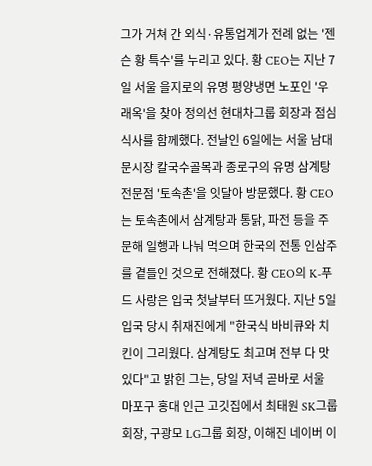그가 거쳐 간 외식·유통업계가 전례 없는 '젠슨 황 특수'를 누리고 있다. 황 CEO는 지난 7일 서울 을지로의 유명 평양냉면 노포인 '우래옥'을 찾아 정의선 현대차그룹 회장과 점심식사를 함께했다. 전날인 6일에는 서울 남대문시장 칼국수골목과 종로구의 유명 삼계탕 전문점 '토속촌'을 잇달아 방문했다. 황 CEO는 토속촌에서 삼계탕과 통닭, 파전 등을 주문해 일행과 나눠 먹으며 한국의 전통 인삼주를 곁들인 것으로 전해졌다. 황 CEO의 K-푸드 사랑은 입국 첫날부터 뜨거웠다. 지난 5일 입국 당시 취재진에게 "한국식 바비큐와 치킨이 그리웠다. 삼계탕도 최고며 전부 다 맛있다"고 밝힌 그는, 당일 저녁 곧바로 서울 마포구 홍대 인근 고깃집에서 최태원 SK그룹 회장, 구광모 LG그룹 회장, 이해진 네이버 이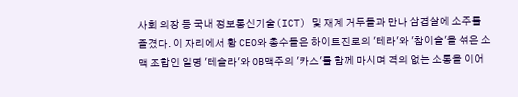사회 의장 등 국내 정보통신기술(ICT) 및 재계 거두들과 만나 삼겹살에 소주를 즐겼다. 이 자리에서 황 CEO와 총수들은 하이트진로의 '테라'와 '참이슬'을 섞은 소맥 조합인 일명 '테슬라'와 OB맥주의 '카스'를 함께 마시며 격의 없는 소통을 이어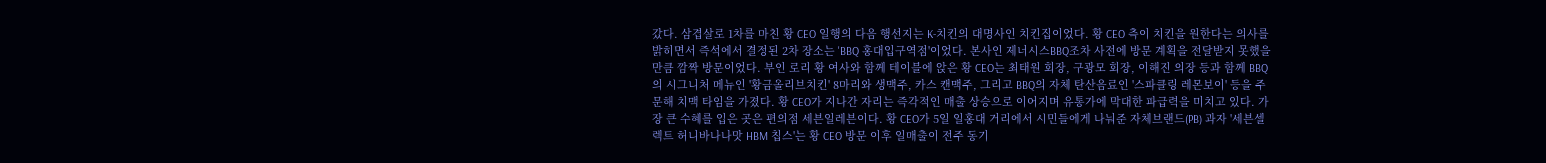갔다. 삼겹살로 1차를 마친 황 CEO 일행의 다음 행선지는 K-치킨의 대명사인 치킨집이었다. 황 CEO 측이 치킨을 원한다는 의사를 밝히면서 즉석에서 결정된 2차 장소는 'BBQ 홍대입구역점'이었다. 본사인 제너시스BBQ조차 사전에 방문 계획을 전달받지 못했을 만큼 깜짝 방문이었다. 부인 로리 황 여사와 함께 테이블에 앉은 황 CEO는 최태원 회장, 구광모 회장, 이해진 의장 등과 함께 BBQ의 시그니처 메뉴인 '황금올리브치킨' 8마리와 생맥주, 카스 캔맥주, 그리고 BBQ의 자체 탄산음료인 '스파클링 레몬보이' 등을 주문해 치맥 타임을 가졌다. 황 CEO가 지나간 자리는 즉각적인 매출 상승으로 이어지며 유통가에 막대한 파급력을 미치고 있다. 가장 큰 수혜를 입은 곳은 편의점 세븐일레븐이다. 황 CEO가 5일 일홍대 거리에서 시민들에게 나눠준 자체브랜드(PB) 과자 '세븐셀렉트 허니바나나맛 HBM 칩스'는 황 CEO 방문 이후 일매출이 전주 동기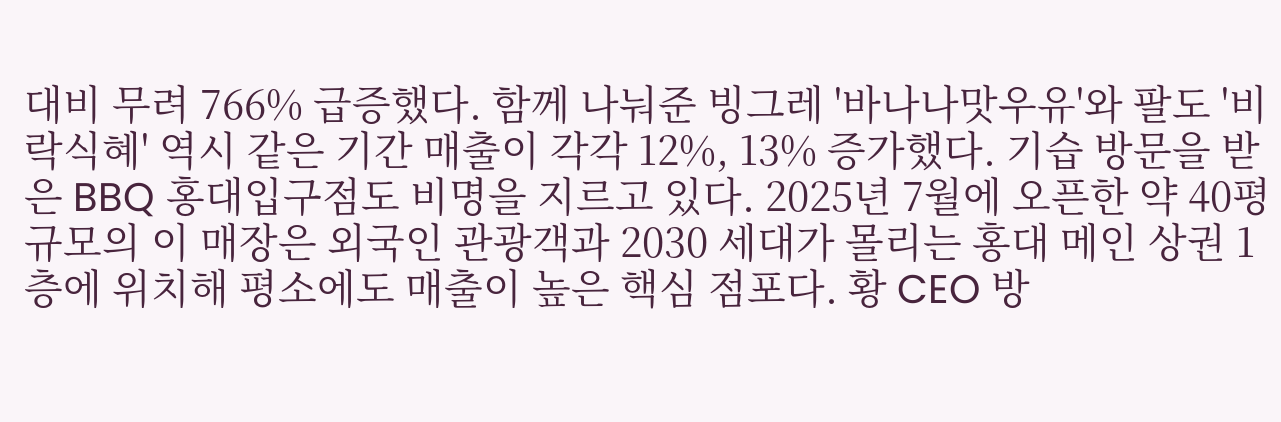대비 무려 766% 급증했다. 함께 나눠준 빙그레 '바나나맛우유'와 팔도 '비락식혜' 역시 같은 기간 매출이 각각 12%, 13% 증가했다. 기습 방문을 받은 BBQ 홍대입구점도 비명을 지르고 있다. 2025년 7월에 오픈한 약 40평 규모의 이 매장은 외국인 관광객과 2030 세대가 몰리는 홍대 메인 상권 1층에 위치해 평소에도 매출이 높은 핵심 점포다. 황 CEO 방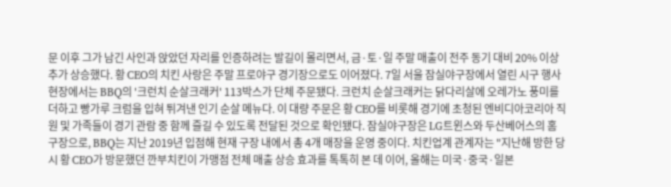문 이후 그가 남긴 사인과 앉았던 자리를 인증하려는 발길이 몰리면서, 금·토·일 주말 매출이 전주 동기 대비 20% 이상 추가 상승했다. 황 CEO의 치킨 사랑은 주말 프로야구 경기장으로도 이어졌다. 7일 서울 잠실야구장에서 열린 시구 행사 현장에서는 BBQ의 '크런치 순살크래커' 113박스가 단체 주문됐다. 크런치 순살크래커는 닭다리살에 오레가노 풍미를 더하고 빵가루 크럼을 입혀 튀겨낸 인기 순살 메뉴다. 이 대량 주문은 황 CEO를 비롯해 경기에 초청된 엔비디아코리아 직원 및 가족들이 경기 관람 중 함께 즐길 수 있도록 전달된 것으로 확인됐다. 잠실야구장은 LG트윈스와 두산베어스의 홈구장으로, BBQ는 지난 2019년 입점해 현재 구장 내에서 총 4개 매장을 운영 중이다. 치킨업계 관계자는 "지난해 방한 당시 황 CEO가 방문했던 깐부치킨이 가맹점 전체 매출 상승 효과를 톡톡히 본 데 이어, 올해는 미국·중국·일본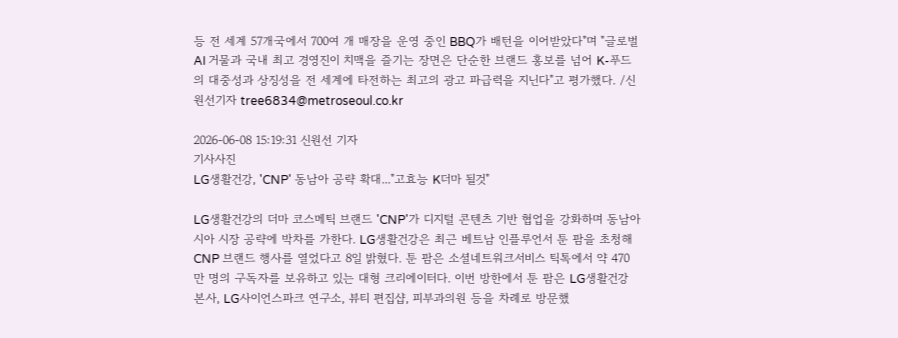등 전 세계 57개국에서 700여 개 매장을 운영 중인 BBQ가 배턴을 이어받았다"며 "글로벌 AI 거물과 국내 최고 경영진이 치맥을 즐기는 장면은 단순한 브랜드 홍보를 넘어 K-푸드의 대중성과 상징성을 전 세계에 타전하는 최고의 광고 파급력을 지닌다"고 평가했다. /신원선기자 tree6834@metroseoul.co.kr

2026-06-08 15:19:31 신원선 기자
기사사진
LG생활건강, 'CNP' 동남아 공략 확대..."고효능 K더마 될것"

LG생활건강의 더마 코스메틱 브랜드 'CNP'가 디지털 콘텐츠 기반 협업을 강화하며 동남아시아 시장 공략에 박차를 가한다. LG생활건강은 최근 베트남 인플루언서 툰 팜을 초청해 CNP 브랜드 행사를 열었다고 8일 밝혔다. 툰 팜은 소셜네트워크서비스 틱톡에서 약 470만 명의 구독자를 보유하고 있는 대형 크리에이터다. 이번 방한에서 툰 팜은 LG생활건강 본사, LG사이언스파크 연구소, 뷰티 편집샵, 피부과의원 등을 차례로 방문했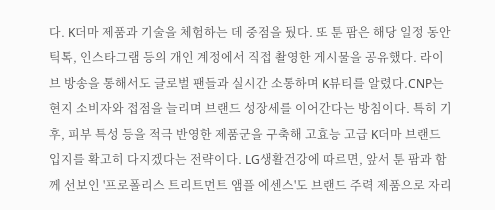다. K더마 제품과 기술을 체험하는 데 중점을 뒀다. 또 툰 팜은 해당 일정 동안 틱톡, 인스타그램 등의 개인 계정에서 직접 촬영한 게시물을 공유했다. 라이브 방송을 통해서도 글로벌 팬들과 실시간 소통하며 K뷰티를 알렸다.CNP는 현지 소비자와 접점을 늘리며 브랜드 성장세를 이어간다는 방침이다. 특히 기후, 피부 특성 등을 적극 반영한 제품군을 구축해 고효능 고급 K더마 브랜드 입지를 확고히 다지겠다는 전략이다. LG생활건강에 따르면, 앞서 툰 팜과 함께 선보인 '프로폴리스 트리트먼트 앰플 에센스'도 브랜드 주력 제품으로 자리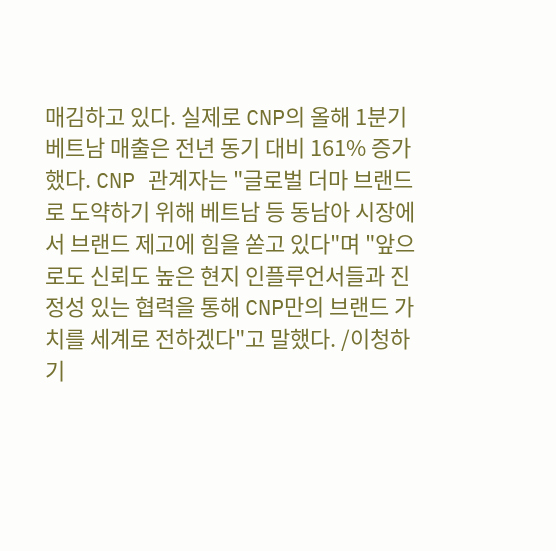매김하고 있다. 실제로 CNP의 올해 1분기 베트남 매출은 전년 동기 대비 161% 증가했다. CNP 관계자는 "글로벌 더마 브랜드로 도약하기 위해 베트남 등 동남아 시장에서 브랜드 제고에 힘을 쏟고 있다"며 "앞으로도 신뢰도 높은 현지 인플루언서들과 진정성 있는 협력을 통해 CNP만의 브랜드 가치를 세계로 전하겠다"고 말했다. /이청하기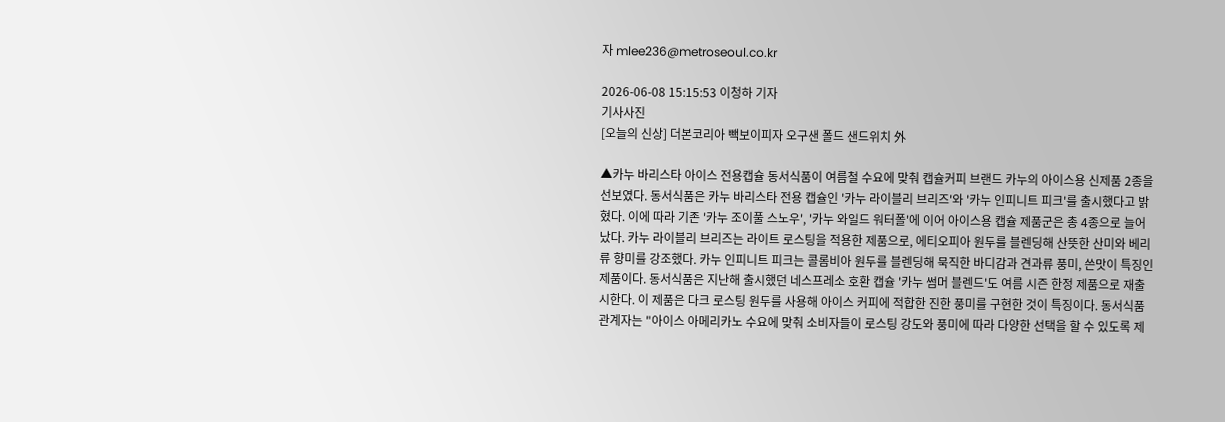자 mlee236@metroseoul.co.kr

2026-06-08 15:15:53 이청하 기자
기사사진
[오늘의 신상] 더본코리아 빽보이피자 오구샌 폴드 샌드위치 外

▲카누 바리스타 아이스 전용캡슐 동서식품이 여름철 수요에 맞춰 캡슐커피 브랜드 카누의 아이스용 신제품 2종을 선보였다. 동서식품은 카누 바리스타 전용 캡슐인 '카누 라이블리 브리즈'와 '카누 인피니트 피크'를 출시했다고 밝혔다. 이에 따라 기존 '카누 조이풀 스노우', '카누 와일드 워터폴'에 이어 아이스용 캡슐 제품군은 총 4종으로 늘어났다. 카누 라이블리 브리즈는 라이트 로스팅을 적용한 제품으로, 에티오피아 원두를 블렌딩해 산뜻한 산미와 베리류 향미를 강조했다. 카누 인피니트 피크는 콜롬비아 원두를 블렌딩해 묵직한 바디감과 견과류 풍미, 쓴맛이 특징인 제품이다. 동서식품은 지난해 출시했던 네스프레소 호환 캡슐 '카누 썸머 블렌드'도 여름 시즌 한정 제품으로 재출시한다. 이 제품은 다크 로스팅 원두를 사용해 아이스 커피에 적합한 진한 풍미를 구현한 것이 특징이다. 동서식품 관계자는 "아이스 아메리카노 수요에 맞춰 소비자들이 로스팅 강도와 풍미에 따라 다양한 선택을 할 수 있도록 제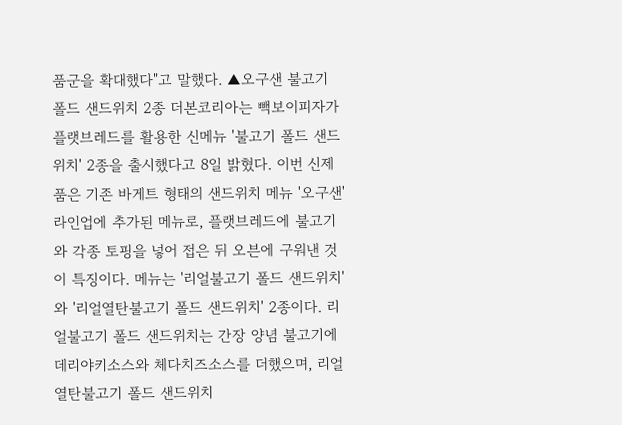품군을 확대했다"고 말했다. ▲오구샌 불고기 폴드 샌드위치 2종 더본코리아는 빽보이피자가 플랫브레드를 활용한 신메뉴 '불고기 폴드 샌드위치' 2종을 출시했다고 8일 밝혔다. 이번 신제품은 기존 바게트 형태의 샌드위치 메뉴 '오구샌' 라인업에 추가된 메뉴로, 플랫브레드에 불고기와 각종 토핑을 넣어 접은 뒤 오븐에 구워낸 것이 특징이다. 메뉴는 '리얼불고기 폴드 샌드위치'와 '리얼열탄불고기 폴드 샌드위치' 2종이다. 리얼불고기 폴드 샌드위치는 간장 양념 불고기에 데리야키소스와 체다치즈소스를 더했으며, 리얼열탄불고기 폴드 샌드위치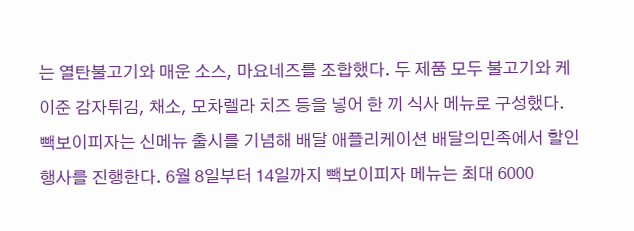는 열탄불고기와 매운 소스, 마요네즈를 조합했다. 두 제품 모두 불고기와 케이준 감자튀김, 채소, 모차렐라 치즈 등을 넣어 한 끼 식사 메뉴로 구성했다. 빽보이피자는 신메뉴 출시를 기념해 배달 애플리케이션 배달의민족에서 할인 행사를 진행한다. 6월 8일부터 14일까지 빽보이피자 메뉴는 최대 6000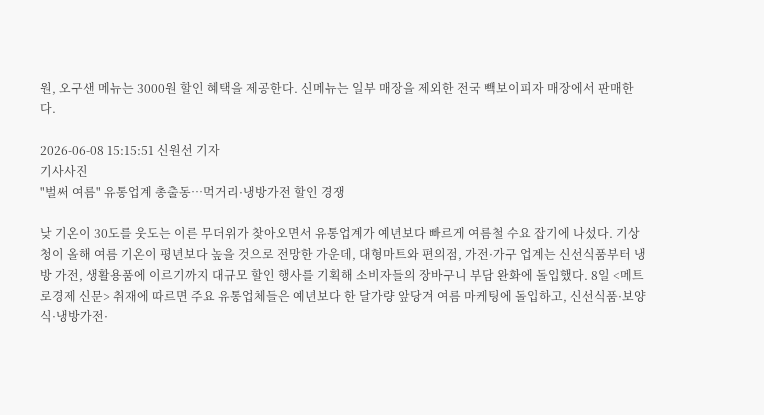원, 오구샌 메뉴는 3000원 할인 혜택을 제공한다. 신메뉴는 일부 매장을 제외한 전국 빽보이피자 매장에서 판매한다.

2026-06-08 15:15:51 신원선 기자
기사사진
"벌써 여름" 유통업계 총출동…먹거리·냉방가전 할인 경쟁

낮 기온이 30도를 웃도는 이른 무더위가 찾아오면서 유통업계가 예년보다 빠르게 여름철 수요 잡기에 나섰다. 기상청이 올해 여름 기온이 평년보다 높을 것으로 전망한 가운데, 대형마트와 편의점, 가전·가구 업계는 신선식품부터 냉방 가전, 생활용품에 이르기까지 대규모 할인 행사를 기획해 소비자들의 장바구니 부담 완화에 돌입했다. 8일 <메트로경제 신문> 취재에 따르면 주요 유통업체들은 예년보다 한 달가량 앞당겨 여름 마케팅에 돌입하고, 신선식품·보양식·냉방가전·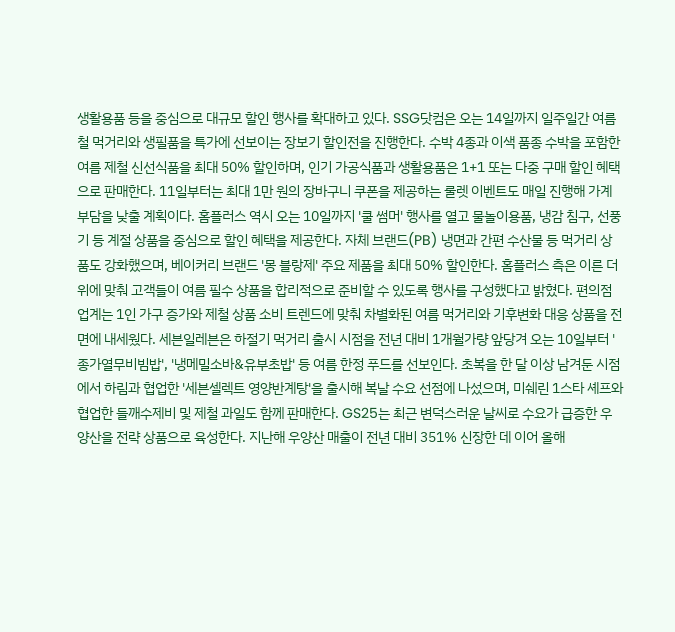생활용품 등을 중심으로 대규모 할인 행사를 확대하고 있다. SSG닷컴은 오는 14일까지 일주일간 여름철 먹거리와 생필품을 특가에 선보이는 장보기 할인전을 진행한다. 수박 4종과 이색 품종 수박을 포함한 여름 제철 신선식품을 최대 50% 할인하며, 인기 가공식품과 생활용품은 1+1 또는 다중 구매 할인 혜택으로 판매한다. 11일부터는 최대 1만 원의 장바구니 쿠폰을 제공하는 룰렛 이벤트도 매일 진행해 가계 부담을 낮출 계획이다. 홈플러스 역시 오는 10일까지 '쿨 썸머' 행사를 열고 물놀이용품, 냉감 침구, 선풍기 등 계절 상품을 중심으로 할인 혜택을 제공한다. 자체 브랜드(PB) 냉면과 간편 수산물 등 먹거리 상품도 강화했으며, 베이커리 브랜드 '몽 블랑제' 주요 제품을 최대 50% 할인한다. 홈플러스 측은 이른 더위에 맞춰 고객들이 여름 필수 상품을 합리적으로 준비할 수 있도록 행사를 구성했다고 밝혔다. 편의점 업계는 1인 가구 증가와 제철 상품 소비 트렌드에 맞춰 차별화된 여름 먹거리와 기후변화 대응 상품을 전면에 내세웠다. 세븐일레븐은 하절기 먹거리 출시 시점을 전년 대비 1개월가량 앞당겨 오는 10일부터 '종가열무비빔밥', '냉메밀소바&유부초밥' 등 여름 한정 푸드를 선보인다. 초복을 한 달 이상 남겨둔 시점에서 하림과 협업한 '세븐셀렉트 영양반계탕'을 출시해 복날 수요 선점에 나섰으며, 미쉐린 1스타 셰프와 협업한 들깨수제비 및 제철 과일도 함께 판매한다. GS25는 최근 변덕스러운 날씨로 수요가 급증한 우양산을 전략 상품으로 육성한다. 지난해 우양산 매출이 전년 대비 351% 신장한 데 이어 올해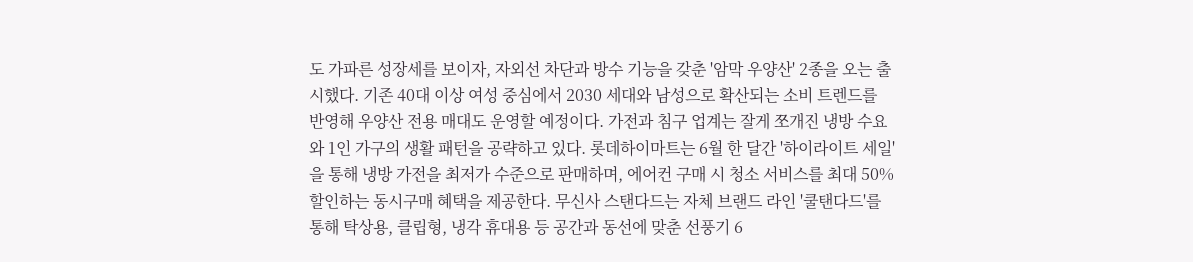도 가파른 성장세를 보이자, 자외선 차단과 방수 기능을 갖춘 '암막 우양산' 2종을 오는 출시했다. 기존 40대 이상 여성 중심에서 2030 세대와 남성으로 확산되는 소비 트렌드를 반영해 우양산 전용 매대도 운영할 예정이다. 가전과 침구 업계는 잘게 쪼개진 냉방 수요와 1인 가구의 생활 패턴을 공략하고 있다. 롯데하이마트는 6월 한 달간 '하이라이트 세일'을 통해 냉방 가전을 최저가 수준으로 판매하며, 에어컨 구매 시 청소 서비스를 최대 50% 할인하는 동시구매 혜택을 제공한다. 무신사 스탠다드는 자체 브랜드 라인 '쿨탠다드'를 통해 탁상용, 클립형, 냉각 휴대용 등 공간과 동선에 맞춘 선풍기 6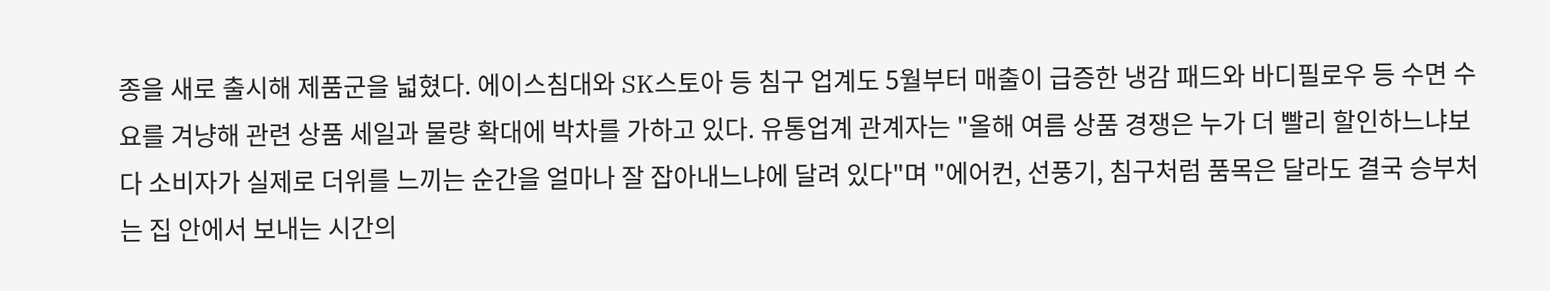종을 새로 출시해 제품군을 넓혔다. 에이스침대와 SK스토아 등 침구 업계도 5월부터 매출이 급증한 냉감 패드와 바디필로우 등 수면 수요를 겨냥해 관련 상품 세일과 물량 확대에 박차를 가하고 있다. 유통업계 관계자는 "올해 여름 상품 경쟁은 누가 더 빨리 할인하느냐보다 소비자가 실제로 더위를 느끼는 순간을 얼마나 잘 잡아내느냐에 달려 있다"며 "에어컨, 선풍기, 침구처럼 품목은 달라도 결국 승부처는 집 안에서 보내는 시간의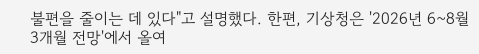불편을 줄이는 데 있다"고 설명했다. 한편, 기상청은 '2026년 6~8월 3개월 전망'에서 올여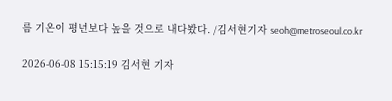름 기온이 평년보다 높을 것으로 내다봤다. /김서현기자 seoh@metroseoul.co.kr

2026-06-08 15:15:19 김서현 기자